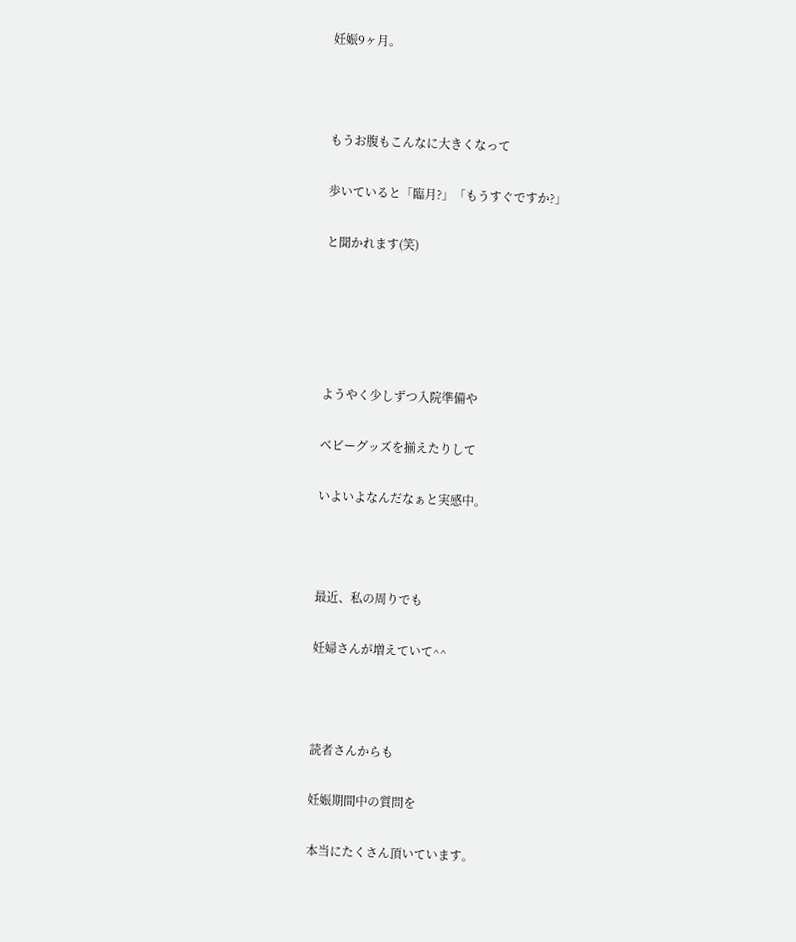妊娠9ヶ月。



もうお腹もこんなに大きくなって

歩いていると「臨月?」「もうすぐですか?」

と聞かれます(笑)





ようやく少しずつ入院準備や

ベビーグッズを揃えたりして

いよいよなんだなぁと実感中。



最近、私の周りでも

妊婦さんが増えていて^^



読者さんからも

妊娠期間中の質問を

本当にたくさん頂いています。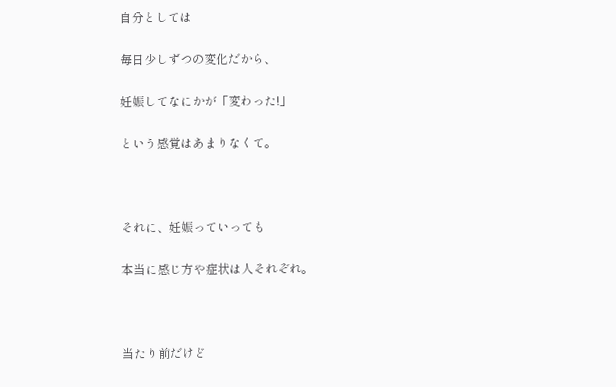自分としては

毎日少しずつの変化だから、

妊娠してなにかが「変わった!」

という感覚はあまりなくて。



それに、妊娠っていっても

本当に感じ方や症状は人それぞれ。



当たり前だけど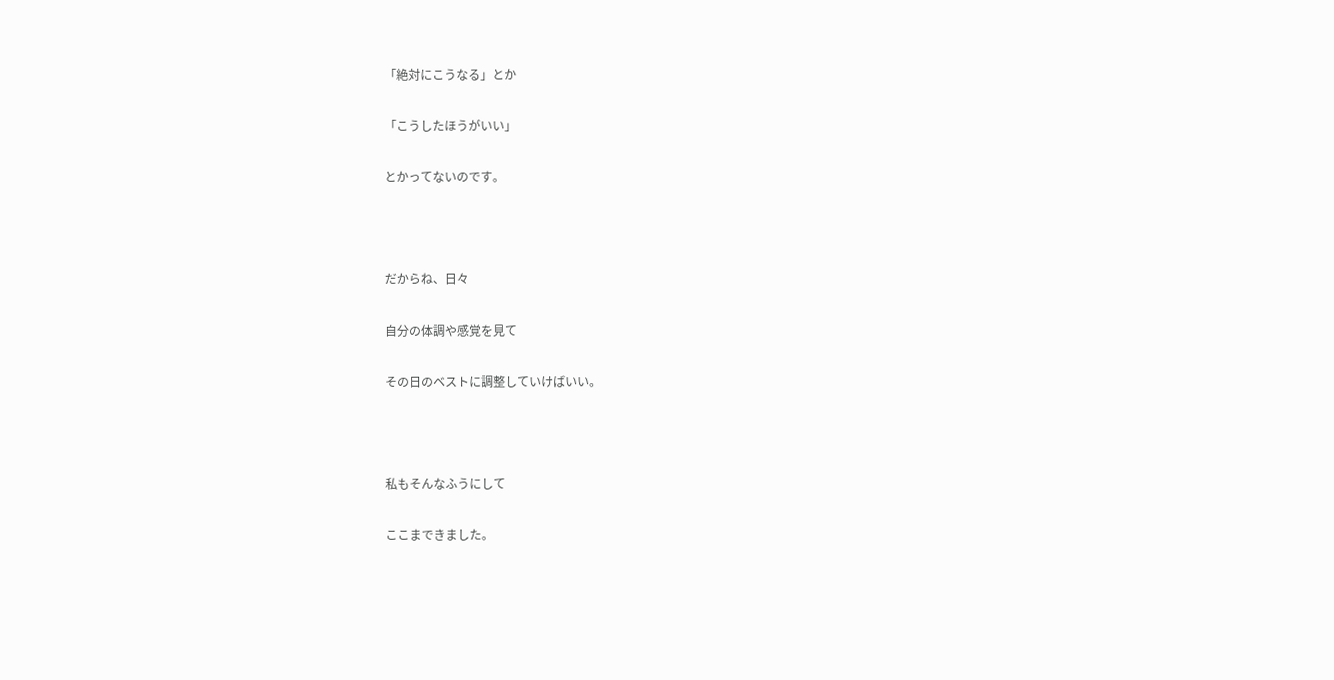「絶対にこうなる」とか

「こうしたほうがいい」

とかってないのです。



だからね、日々

自分の体調や感覚を見て

その日のベストに調整していけばいい。



私もそんなふうにして

ここまできました。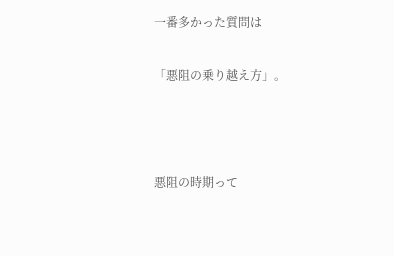一番多かった質問は

「悪阻の乗り越え方」。



悪阻の時期って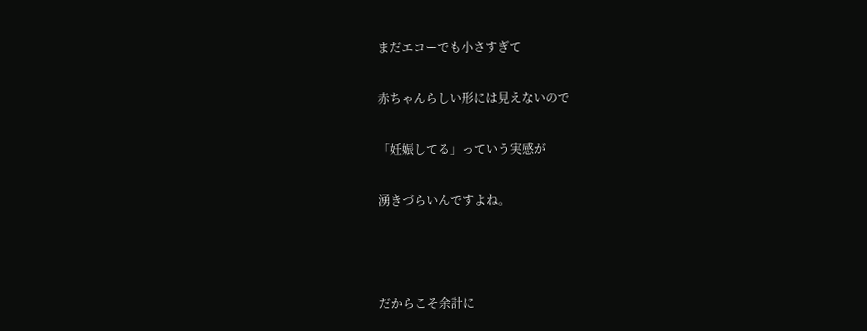まだエコーでも小さすぎて

赤ちゃんらしい形には見えないので

「妊娠してる」っていう実感が

湧きづらいんですよね。



だからこそ余計に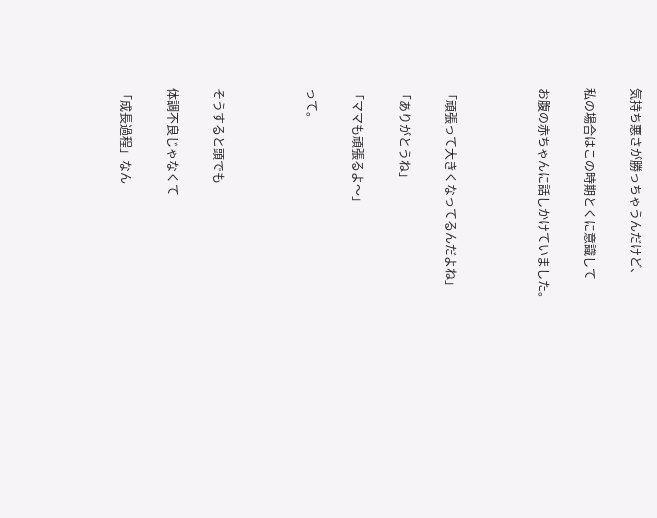気持ち悪さが勝っちゃうんだけど、

私の場合はこの時期とくに意識して

お腹の赤ちゃんに話しかけていました。



「頑張って大きくなってるんだよね」

「ありがとうね」

「ママも頑張るよ〜」

って。



そうすると頭でも

体調不良じゃなくて

「成長過程」なん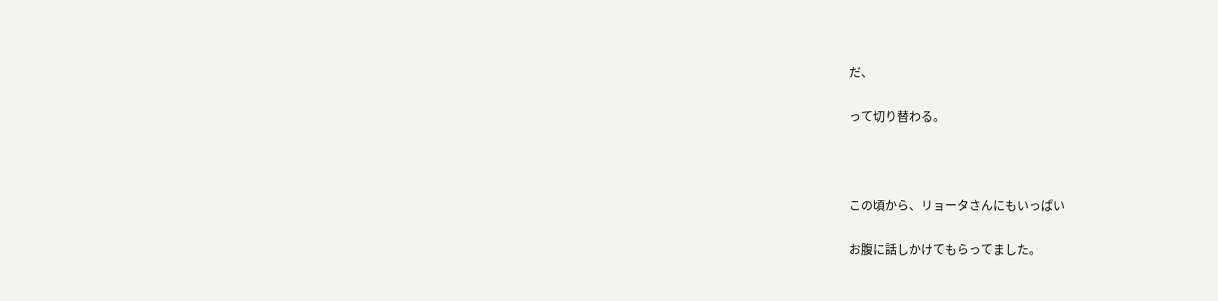だ、

って切り替わる。



この頃から、リョータさんにもいっぱい

お腹に話しかけてもらってました。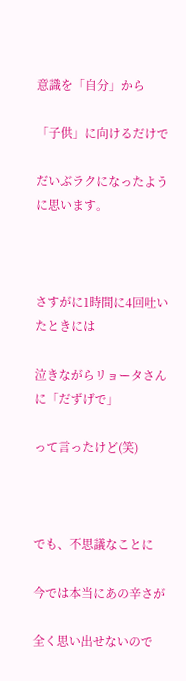意識を「自分」から

「子供」に向けるだけで

だいぶラクになったように思います。



さすがに1時間に4回吐いたときには

泣きながらリョータさんに「だずげで」

って言ったけど(笑)



でも、不思議なことに

今では本当にあの辛さが

全く思い出せないので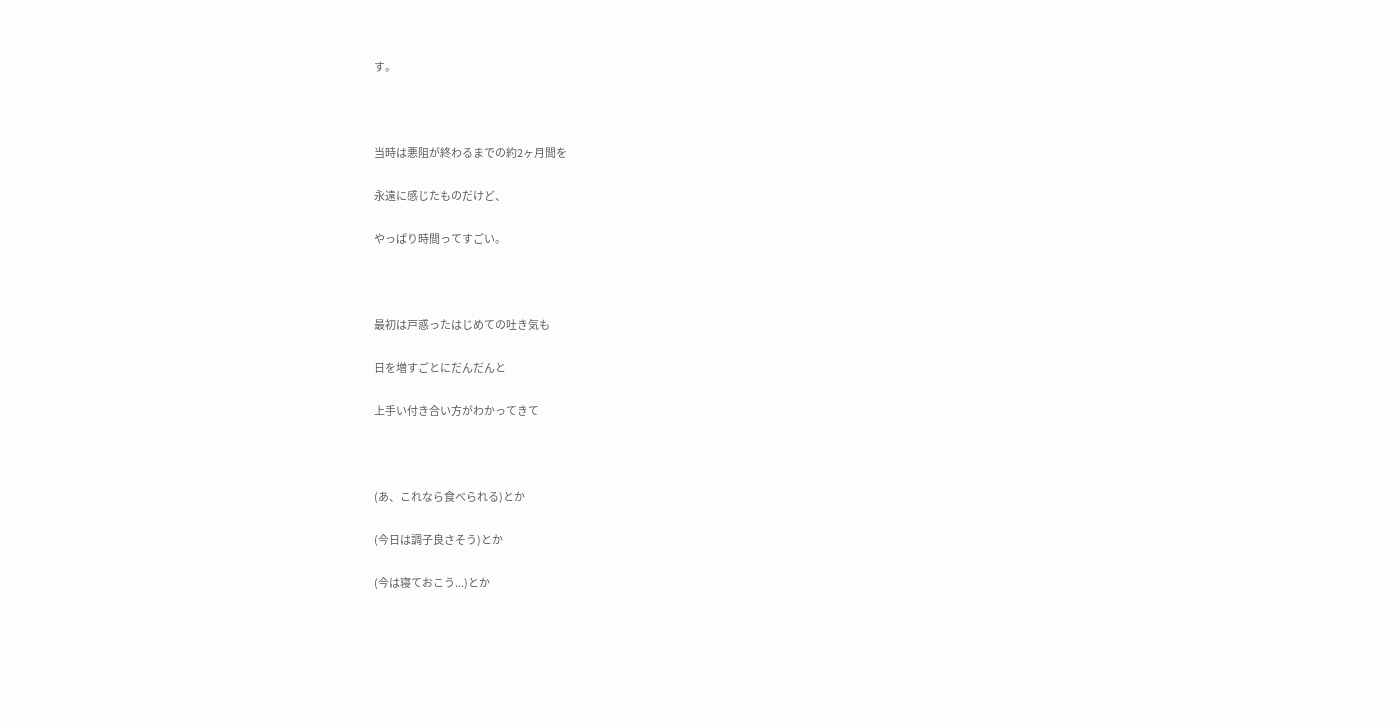す。



当時は悪阻が終わるまでの約2ヶ月間を

永遠に感じたものだけど、

やっぱり時間ってすごい。



最初は戸惑ったはじめての吐き気も

日を増すごとにだんだんと

上手い付き合い方がわかってきて



(あ、これなら食べられる)とか

(今日は調子良さそう)とか

(今は寝ておこう...)とか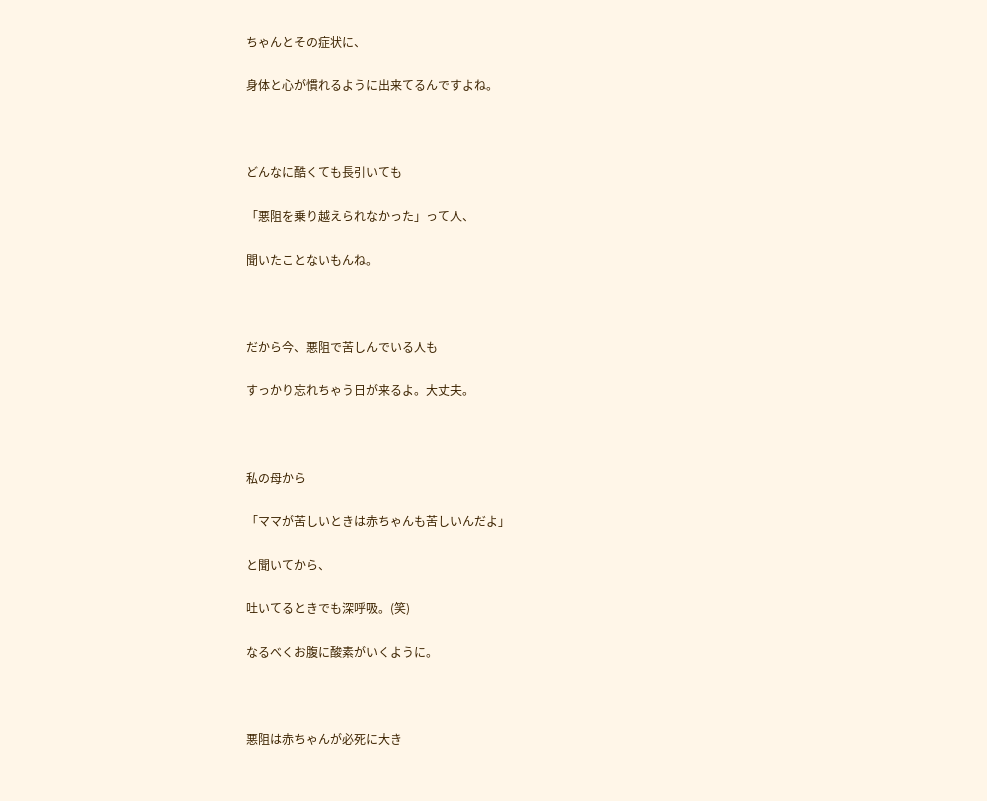ちゃんとその症状に、

身体と心が慣れるように出来てるんですよね。



どんなに酷くても長引いても

「悪阻を乗り越えられなかった」って人、

聞いたことないもんね。



だから今、悪阻で苦しんでいる人も

すっかり忘れちゃう日が来るよ。大丈夫。



私の母から

「ママが苦しいときは赤ちゃんも苦しいんだよ」

と聞いてから、

吐いてるときでも深呼吸。(笑)

なるべくお腹に酸素がいくように。



悪阻は赤ちゃんが必死に大き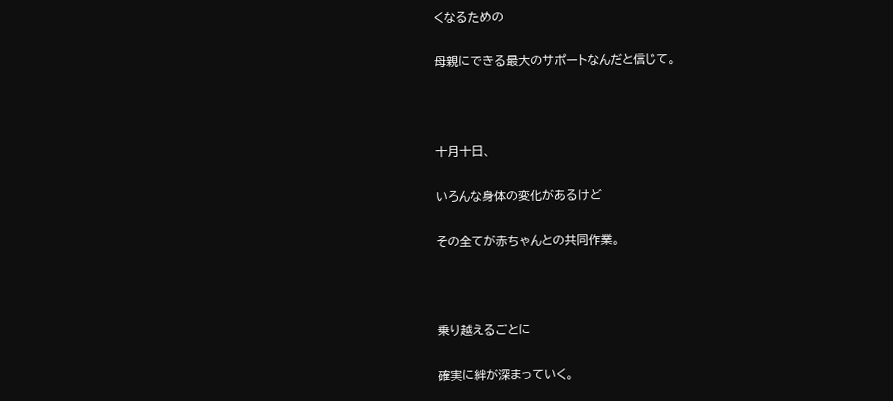くなるための

母親にできる最大のサポートなんだと信じて。



十月十日、

いろんな身体の変化があるけど

その全てが赤ちゃんとの共同作業。



乗り越えるごとに

確実に絆が深まっていく。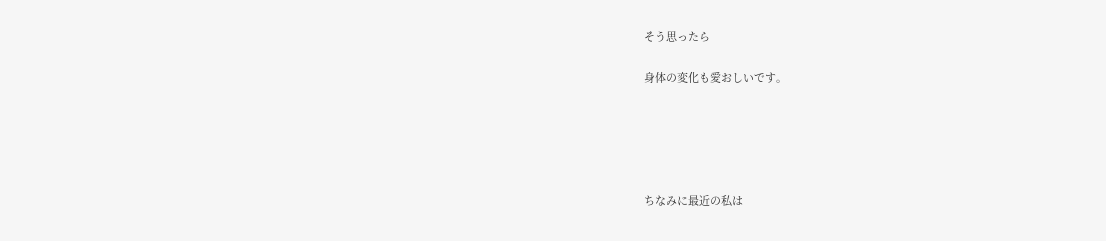そう思ったら

身体の変化も愛おしいです。





ちなみに最近の私は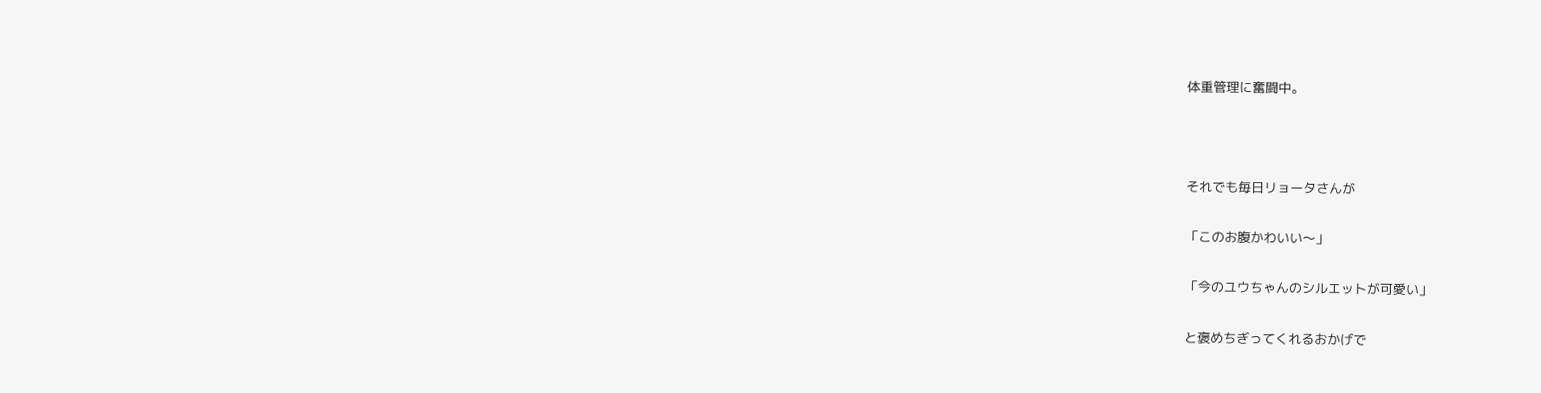体重管理に奮闘中。



それでも毎日リョータさんが

「このお腹かわいい〜」

「今のユウちゃんのシルエットが可愛い」

と褒めちぎってくれるおかげで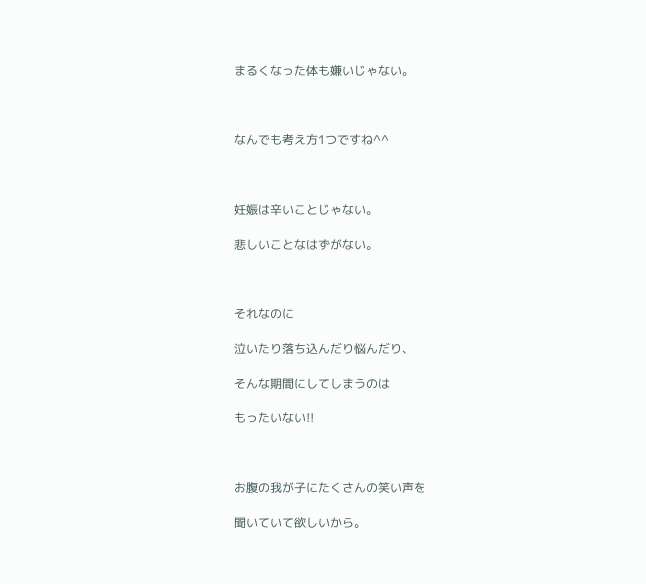まるくなった体も嫌いじゃない。



なんでも考え方1つですね^^



妊娠は辛いことじゃない。

悲しいことなはずがない。



それなのに

泣いたり落ち込んだり悩んだり、

そんな期間にしてしまうのは

もったいない!!



お腹の我が子にたくさんの笑い声を

聞いていて欲しいから。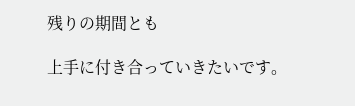残りの期間とも

上手に付き合っていきたいです。